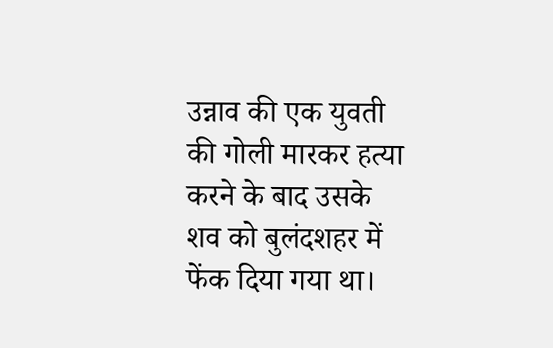उन्नाव की एक युवती की गोली मारकर हत्या करने के बाद उसके शव को बुलंदशहर में फेंक दिया गया था।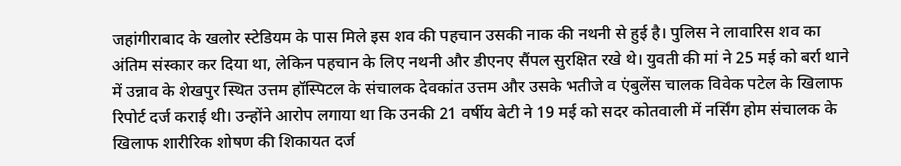जहांगीराबाद के खलोर स्टेडियम के पास मिले इस शव की पहचान उसकी नाक की नथनी से हुई है। पुलिस ने लावारिस शव का अंतिम संस्कार कर दिया था, लेकिन पहचान के लिए नथनी और डीएनए सैंपल सुरक्षित रखे थे। युवती की मां ने 25 मई को बर्रा थाने में उन्नाव के शेखपुर स्थित उत्तम हॉस्पिटल के संचालक देवकांत उत्तम और उसके भतीजे व एंबुलेंस चालक विवेक पटेल के खिलाफ रिपोर्ट दर्ज कराई थी। उन्होंने आरोप लगाया था कि उनकी 21 वर्षीय बेटी ने 19 मई को सदर कोतवाली में नर्सिंग होम संचालक के खिलाफ शारीरिक शोषण की शिकायत दर्ज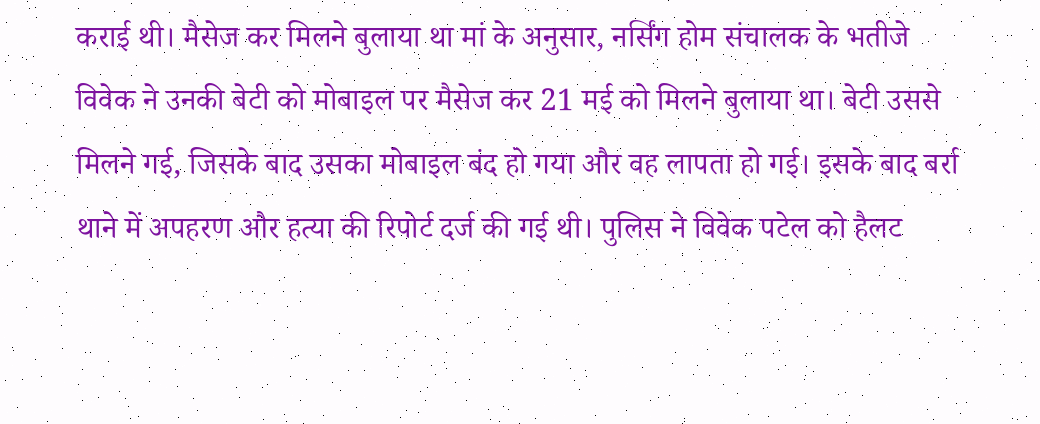कराई थी। मैसेज कर मिलने बुलाया था मां के अनुसार, नर्सिंग होम संचालक के भतीजे विवेक ने उनकी बेटी को मोबाइल पर मैसेज कर 21 मई को मिलने बुलाया था। बेटी उससे मिलने गई, जिसके बाद उसका मोबाइल बंद हो गया और वह लापता हो गई। इसके बाद बर्रा थाने में अपहरण और हत्या की रिपोर्ट दर्ज की गई थी। पुलिस ने विवेक पटेल को हैलट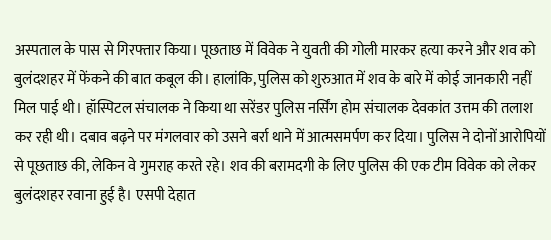अस्पताल के पास से गिरफ्तार किया। पूछताछ में विवेक ने युवती की गोली मारकर हत्या करने और शव को बुलंदशहर में फेंकने की बात कबूल की। हालांकि, पुलिस को शुरुआत में शव के बारे में कोई जानकारी नहीं मिल पाई थी। हॉस्पिटल संचालक ने किया था सरेंडर पुलिस नर्सिंग होम संचालक देवकांत उत्तम की तलाश कर रही थी। दबाव बढ़ने पर मंगलवार को उसने बर्रा थाने में आत्मसमर्पण कर दिया। पुलिस ने दोनों आरोपियों से पूछताछ की, लेकिन वे गुमराह करते रहे। शव की बरामदगी के लिए पुलिस की एक टीम विवेक को लेकर बुलंदशहर रवाना हुई है। एसपी देहात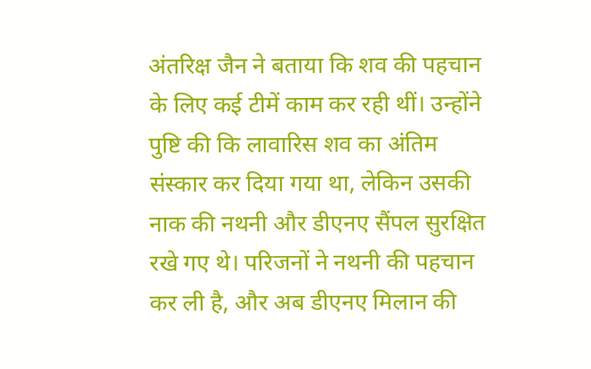अंतरिक्ष जैन ने बताया कि शव की पहचान के लिए कई टीमें काम कर रही थीं। उन्होंने पुष्टि की कि लावारिस शव का अंतिम संस्कार कर दिया गया था, लेकिन उसकी नाक की नथनी और डीएनए सैंपल सुरक्षित रखे गए थे। परिजनों ने नथनी की पहचान कर ली है, और अब डीएनए मिलान की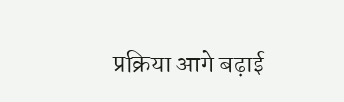प्रक्रिया आगे बढ़ाई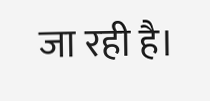जा रही है।